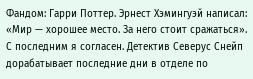Фандом: Гарри Поттер. Эрнест Хэмингуэй написал: «Мир — хорошее место. За него стоит сражаться». С последним я согласен. Детектив Северус Снейп дорабатывает последние дни в отделе по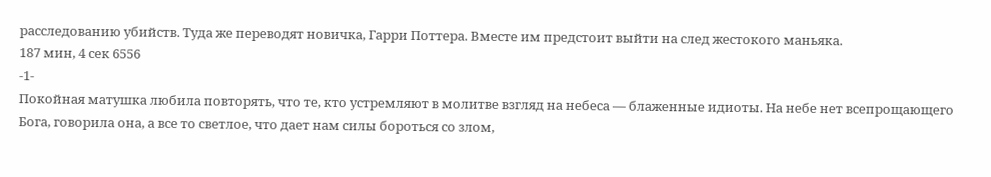расследованию убийств. Туда же переводят новичка, Гарри Поттера. Вместе им предстоит выйти на след жестокого маньяка.
187 мин, 4 сек 6556
-1-
Покойная матушка любила повторять, что те, кто устремляют в молитве взгляд на небеса — блаженные идиоты. На небе нет всепрощающего Бога, говорила она, а все то светлое, что дает нам силы бороться со злом,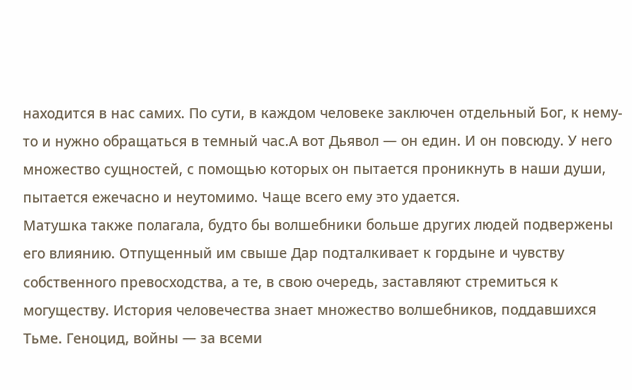находится в нас самих. По сути, в каждом человеке заключен отдельный Бог, к нему-то и нужно обращаться в темный час.А вот Дьявол — он един. И он повсюду. У него множество сущностей, с помощью которых он пытается проникнуть в наши души, пытается ежечасно и неутомимо. Чаще всего ему это удается.
Матушка также полагала, будто бы волшебники больше других людей подвержены его влиянию. Отпущенный им свыше Дар подталкивает к гордыне и чувству собственного превосходства, а те, в свою очередь, заставляют стремиться к могуществу. История человечества знает множество волшебников, поддавшихся Тьме. Геноцид, войны — за всеми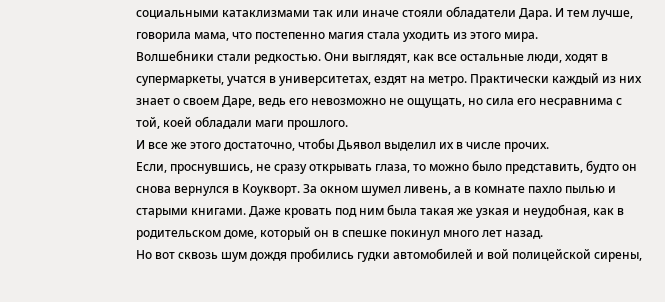социальными катаклизмами так или иначе стояли обладатели Дара. И тем лучше, говорила мама, что постепенно магия стала уходить из этого мира.
Волшебники стали редкостью. Они выглядят, как все остальные люди, ходят в супермаркеты, учатся в университетах, ездят на метро. Практически каждый из них знает о своем Даре, ведь его невозможно не ощущать, но сила его несравнима с той, коей обладали маги прошлого.
И все же этого достаточно, чтобы Дьявол выделил их в числе прочих.
Если, проснувшись, не сразу открывать глаза, то можно было представить, будто он снова вернулся в Коукворт. За окном шумел ливень, а в комнате пахло пылью и старыми книгами. Даже кровать под ним была такая же узкая и неудобная, как в родительском доме, который он в спешке покинул много лет назад.
Но вот сквозь шум дождя пробились гудки автомобилей и вой полицейской сирены,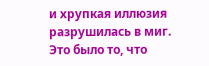и хрупкая иллюзия разрушилась в миг. Это было то, что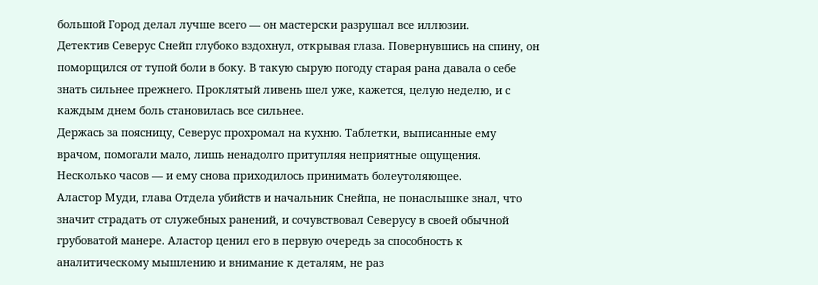большой Город делал лучше всего — он мастерски разрушал все иллюзии.
Детектив Северус Снейп глубоко вздохнул, открывая глаза. Повернувшись на спину, он поморщился от тупой боли в боку. В такую сырую погоду старая рана давала о себе знать сильнее прежнего. Проклятый ливень шел уже, кажется, целую неделю, и с каждым днем боль становилась все сильнее.
Держась за поясницу, Северус прохромал на кухню. Таблетки, выписанные ему врачом, помогали мало, лишь ненадолго притупляя неприятные ощущения. Несколько часов — и ему снова приходилось принимать болеутоляющее.
Аластор Муди, глава Отдела убийств и начальник Снейпа, не понаслышке знал, что значит страдать от служебных ранений, и сочувствовал Северусу в своей обычной грубоватой манере. Аластор ценил его в первую очередь за способность к аналитическому мышлению и внимание к деталям, не раз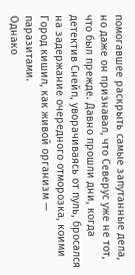помогавшее раскрыть самые запутанные дела, но даже он признавал, что Северус уже не тот, что был прежде. Давно прошли дни, когда детектив Снейп, уворачиваясь от пуль, бросался на задержание очередного отморозка, коими Город кишил, как живой организм — паразитами.
Однако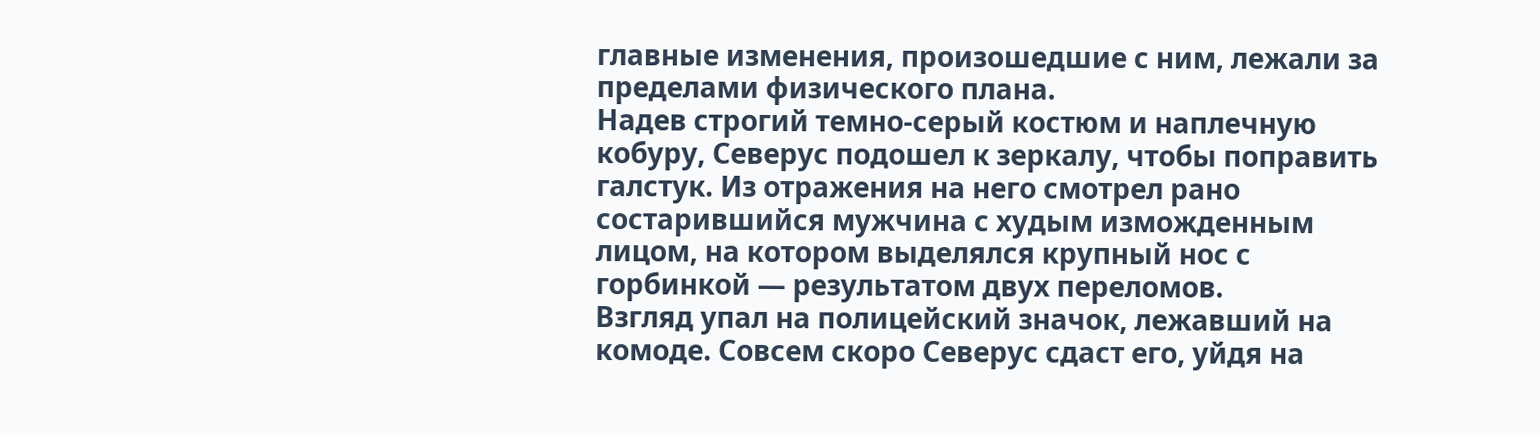главные изменения, произошедшие с ним, лежали за пределами физического плана.
Надев строгий темно-серый костюм и наплечную кобуру, Северус подошел к зеркалу, чтобы поправить галстук. Из отражения на него смотрел рано состарившийся мужчина с худым изможденным лицом, на котором выделялся крупный нос с горбинкой — результатом двух переломов.
Взгляд упал на полицейский значок, лежавший на комоде. Совсем скоро Северус сдаст его, уйдя на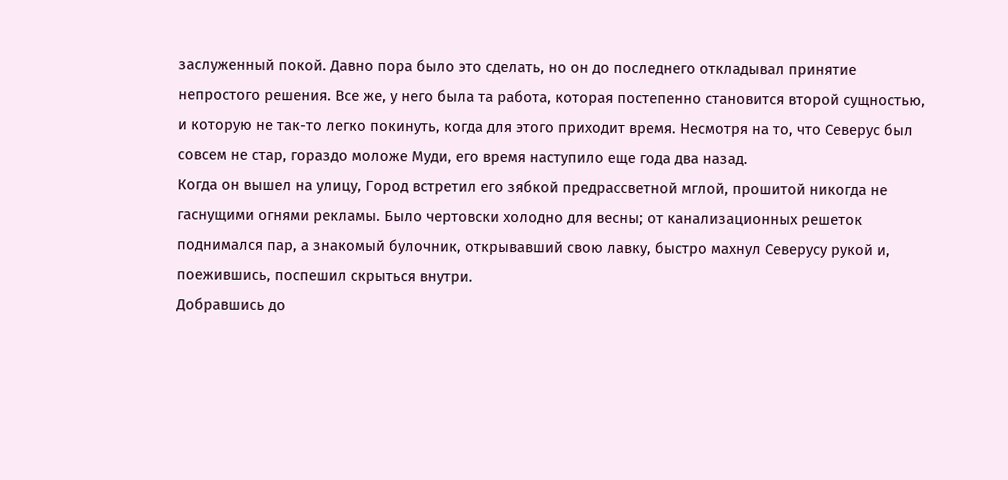заслуженный покой. Давно пора было это сделать, но он до последнего откладывал принятие непростого решения. Все же, у него была та работа, которая постепенно становится второй сущностью, и которую не так-то легко покинуть, когда для этого приходит время. Несмотря на то, что Северус был совсем не стар, гораздо моложе Муди, его время наступило еще года два назад.
Когда он вышел на улицу, Город встретил его зябкой предрассветной мглой, прошитой никогда не гаснущими огнями рекламы. Было чертовски холодно для весны; от канализационных решеток поднимался пар, а знакомый булочник, открывавший свою лавку, быстро махнул Северусу рукой и, поежившись, поспешил скрыться внутри.
Добравшись до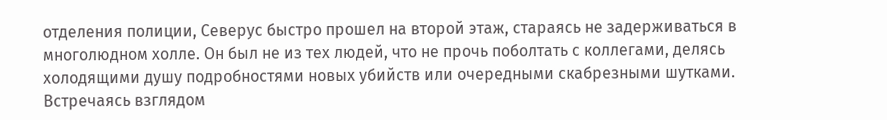отделения полиции, Северус быстро прошел на второй этаж, стараясь не задерживаться в многолюдном холле. Он был не из тех людей, что не прочь поболтать с коллегами, делясь холодящими душу подробностями новых убийств или очередными скабрезными шутками. Встречаясь взглядом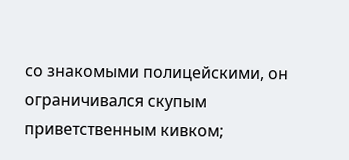со знакомыми полицейскими, он ограничивался скупым приветственным кивком;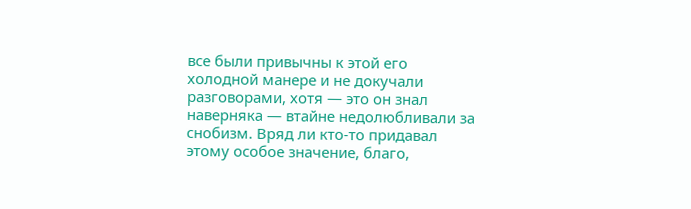все были привычны к этой его холодной манере и не докучали разговорами, хотя — это он знал наверняка — втайне недолюбливали за снобизм. Вряд ли кто-то придавал этому особое значение, благо,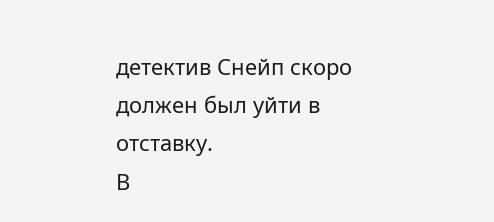детектив Снейп скоро должен был уйти в отставку.
В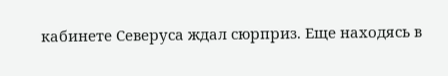кабинете Северуса ждал сюрприз. Еще находясь в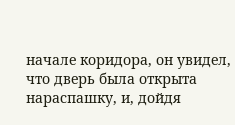начале коридора, он увидел, что дверь была открыта нараспашку, и, дойдя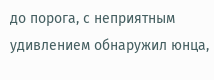до порога, с неприятным удивлением обнаружил юнца,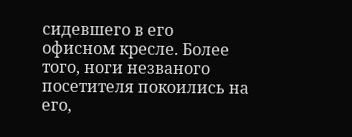сидевшего в его офисном кресле. Более того, ноги незваного посетителя покоились на его,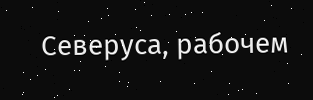Северуса, рабочем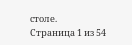столе.
Страница 1 из 54